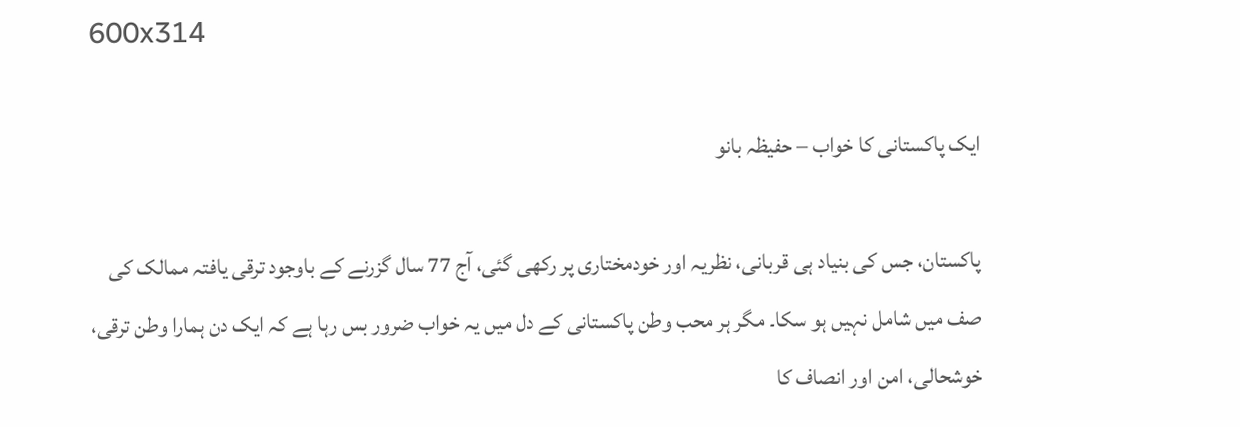600x314

ایک پاکستانی کا خواب – حفیظہ بانو

پاکستان، جس کی بنیاد ہی قربانی، نظریہ اور خودمختاری پر رکھی گئی، آج 77 سال گزرنے کے باوجود ترقی یافتہ ممالک کی صف میں شامل نہیں ہو سکا۔ مگر ہر محب وطن پاکستانی کے دل میں یہ خواب ضرور بس رہا ہے کہ ایک دن ہمارا وطن ترقی، خوشحالی، امن اور انصاف کا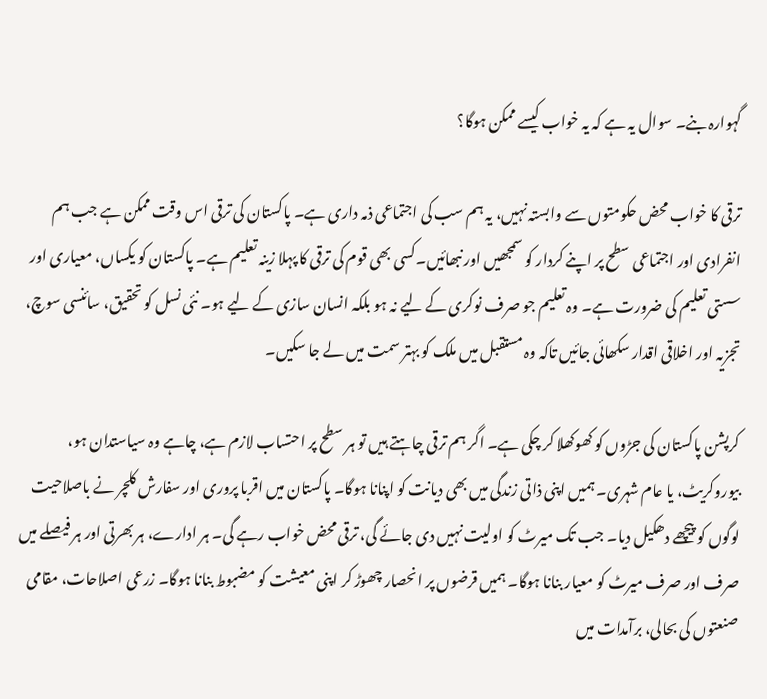گہوارہ بنے۔ سوال یہ ہے کہ یہ خواب کیسے ممکن ہوگا؟

ترقی کا خواب محض حکومتوں سے وابستہ نہیں، یہ ہم سب کی اجتماعی ذمہ داری ہے۔ پاکستان کی ترقی اس وقت ممکن ہے جب ہم انفرادی اور اجتماعی سطح پر اپنے کردار کو سمجھیں اور نبھائیں۔کسی بھی قوم کی ترقی کا پہلا زینہ تعلیم ہے۔ پاکستان کو یکساں، معیاری اور سستی تعلیم کی ضرورت ہے۔ وہ تعلیم جو صرف نوکری کے لیے نہ ہو بلکہ انسان سازی کے لیے ہو۔ نئی نسل کو تحقیق، سائنسی سوچ، تجزیہ اور اخلاقی اقدار سکھائی جائیں تاکہ وہ مستقبل میں ملک کو بہتر سمت میں لے جا سکیں۔

کرپشن پاکستان کی جڑوں کو کھوکھلا کر چکی ہے۔ اگر ہم ترقی چاہتے ہیں تو ہر سطح پر احتساب لازم ہے، چاہے وہ سیاستدان ہو، بیوروکریٹ، یا عام شہری۔ ہمیں اپنی ذاتی زندگی میں بھی دیانت کو اپنانا ہوگا۔ پاکستان میں اقربا پروری اور سفارش کلچر نے باصلاحیت لوگوں کو پیچھے دھکیل دیا۔ جب تک میرٹ کو اولیت نہیں دی جائے گی، ترقی محض خواب رہے گی۔ ہر ادارے، ہر بھرتی اور ہر فیصلے میں صرف اور صرف میرٹ کو معیار بنانا ہوگا۔ ہمیں قرضوں پر انحصار چھوڑ کر اپنی معیشت کو مضبوط بنانا ہوگا۔ زرعی اصلاحات، مقامی صنعتوں کی بحالی، برآمدات میں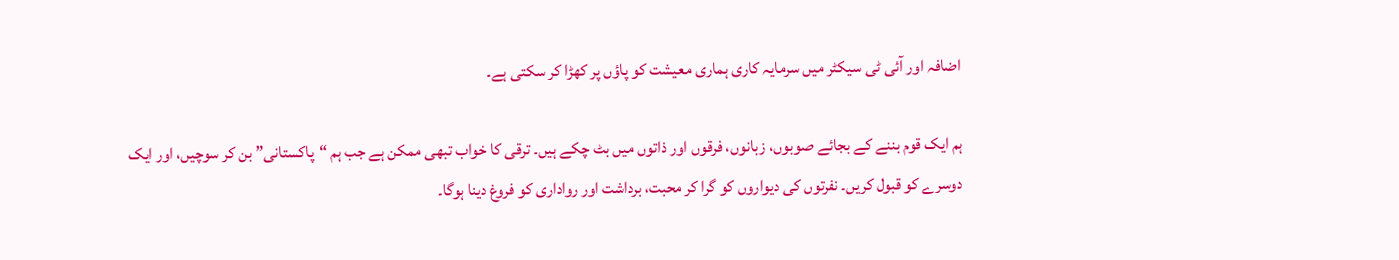اضافہ اور آئی ٹی سیکٹر میں سرمایہ کاری ہماری معیشت کو پاؤں پر کھڑا کر سکتی ہے۔

ہم ایک قوم بننے کے بجائے صوبوں، زبانوں، فرقوں اور ذاتوں میں بٹ چکے ہیں۔ ترقی کا خواب تبھی ممکن ہے جب ہم “پاکستانی” بن کر سوچیں، اور ایک دوسرے کو قبول کریں۔ نفرتوں کی دیواروں کو گرا کر محبت، برداشت اور رواداری کو فروغ دینا ہوگا۔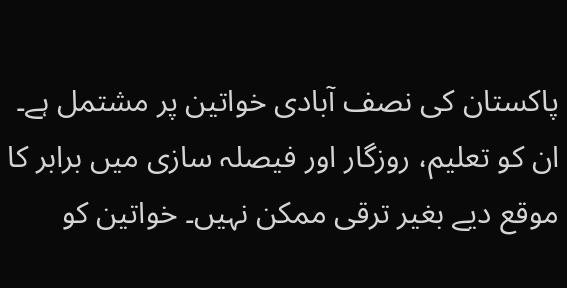پاکستان کی نصف آبادی خواتین پر مشتمل ہے۔ ان کو تعلیم، روزگار اور فیصلہ سازی میں برابر کا موقع دیے بغیر ترقی ممکن نہیں۔ خواتین کو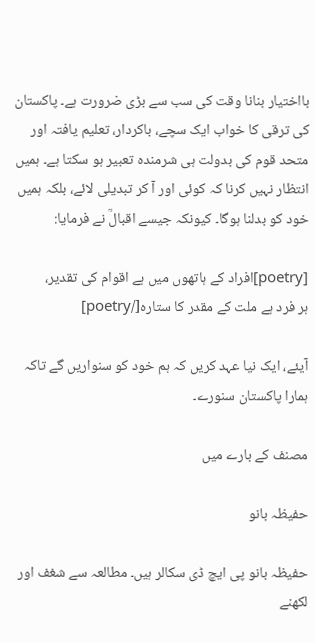بااختیار بنانا وقت کی سب سے بڑی ضرورت ہے۔ پاکستان کی ترقی کا خواب ایک سچے، باکردار، تعلیم یافتہ اور متحد قوم کی بدولت ہی شرمندہ تعبیر ہو سکتا ہے۔ ہمیں انتظار نہیں کرنا کہ کوئی اور آ کر تبدیلی لائے، بلکہ ہمیں خود کو بدلنا ہوگا۔ کیونکہ جیسے اقبالؒ نے فرمایا:

[poetry]افراد کے ہاتھوں میں ہے اقوام کی تقدیر،
ہر فرد ہے ملت کے مقدر کا ستارہ[/poetry]

آیئے، ایک نیا عہد کریں کہ ہم خود کو سنواریں گے تاکہ ہمارا پاکستان سنورے۔

مصنف کے بارے میں

حفیظہ بانو

حفیظہ بانو پی ایچ ڈی سکالر ہیں۔ مطالعہ سے شغف اور لکھنے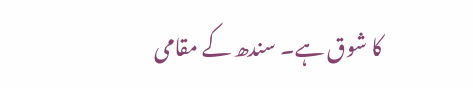کا شوق ہے۔ سندھ کے مقامی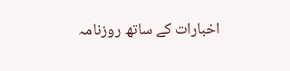اخبارات کے ساتھ روزنامہ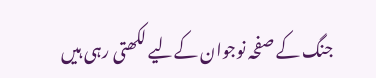جنگ کے صفحہ نوجوان کےلیے لکھتی رہی ہیں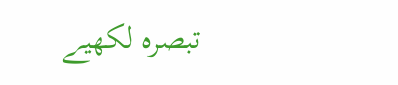تبصرہ لکھیے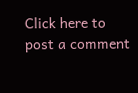Click here to post a comment